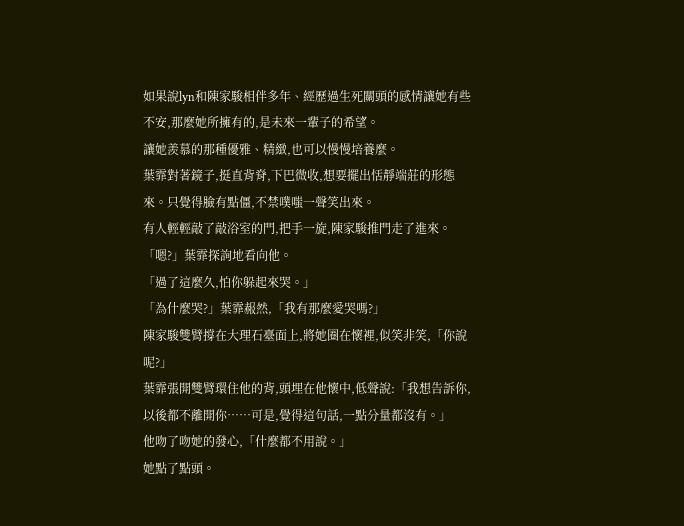如果說lyn和陳家駿相伴多年、經歷過生死關頭的感情讓她有些不安,那麼她所擁有的,是未來一輩子的希望。
讓她羨慕的那種優雅、精緻,也可以慢慢培養麼。
葉霏對著鏡子,挺直背脊,下巴微收,想要擺出恬靜端莊的形態來。只覺得臉有點僵,不禁噗嗤一聲笑出來。
有人輕輕敲了敲浴室的門,把手一旋,陳家駿推門走了進來。
「嗯?」葉霏探詢地看向他。
「過了這麼久,怕你躲起來哭。」
「為什麼哭?」葉霏赧然,「我有那麼愛哭嗎?」
陳家駿雙臂撐在大理石臺面上,將她圈在懷裡,似笑非笑,「你說呢?」
葉霏張開雙臂環住他的背,頭埋在他懷中,低聲說:「我想告訴你,以後都不離開你……可是,覺得這句話,一點分量都沒有。」
他吻了吻她的發心,「什麼都不用說。」
她點了點頭。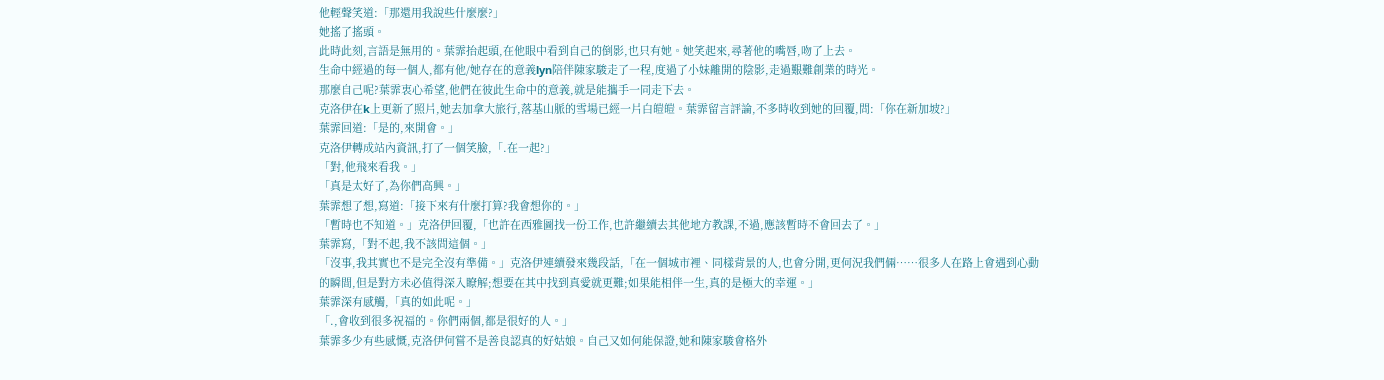他輕聲笑道:「那還用我說些什麼麼?」
她搖了搖頭。
此時此刻,言語是無用的。葉霏抬起頭,在他眼中看到自己的倒影,也只有她。她笑起來,尋著他的嘴唇,吻了上去。
生命中經過的每一個人,都有他/她存在的意義lyn陪伴陳家駿走了一程,度過了小妹離開的陰影,走過艱難創業的時光。
那麼自己呢?葉霏衷心希望,他們在彼此生命中的意義,就是能攜手一同走下去。
克洛伊在k上更新了照片,她去加拿大旅行,落基山脈的雪場已經一片白皚皚。葉霏留言評論,不多時收到她的回覆,問:「你在新加坡?」
葉霏回道:「是的,來開會。」
克洛伊轉成站內資訊,打了一個笑臉,「.在一起?」
「對,他飛來看我。」
「真是太好了,為你們高興。」
葉霏想了想,寫道:「接下來有什麼打算?我會想你的。」
「暫時也不知道。」克洛伊回覆,「也許在西雅圖找一份工作,也許繼續去其他地方教課,不過,應該暫時不會回去了。」
葉霏寫,「對不起,我不該問這個。」
「沒事,我其實也不是完全沒有準備。」克洛伊連續發來幾段話,「在一個城市裡、同樣背景的人,也會分開,更何況我們倆……很多人在路上會遇到心動的瞬間,但是對方未必值得深入瞭解;想要在其中找到真愛就更難;如果能相伴一生,真的是極大的幸運。」
葉霏深有感觸,「真的如此呢。」
「.,會收到很多祝福的。你們兩個,都是很好的人。」
葉霏多少有些感慨,克洛伊何嘗不是善良認真的好姑娘。自己又如何能保證,她和陳家駿會格外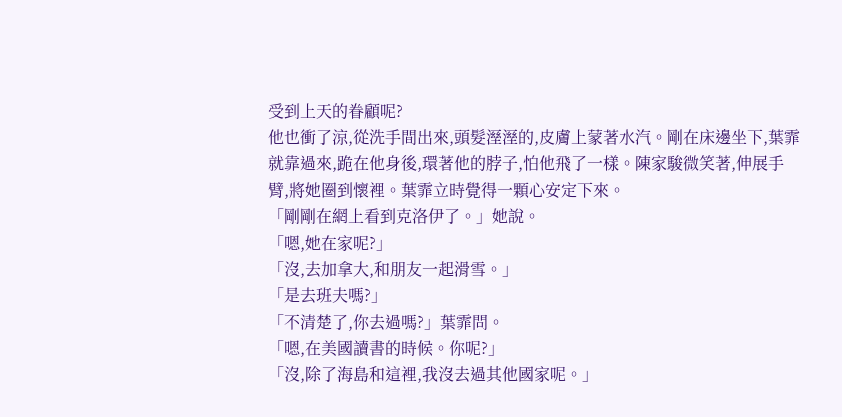受到上天的眷顧呢?
他也衝了涼,從洗手間出來,頭髮溼溼的,皮膚上蒙著水汽。剛在床邊坐下,葉霏就靠過來,跪在他身後,環著他的脖子,怕他飛了一樣。陳家駿微笑著,伸展手臂,將她圈到懷裡。葉霏立時覺得一顆心安定下來。
「剛剛在網上看到克洛伊了。」她說。
「嗯,她在家呢?」
「沒,去加拿大,和朋友一起滑雪。」
「是去班夫嗎?」
「不清楚了,你去過嗎?」葉霏問。
「嗯,在美國讀書的時候。你呢?」
「沒,除了海島和這裡,我沒去過其他國家呢。」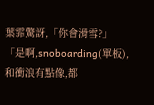葉霏驚訝,「你會滑雪?」
「是啊,snoboarding(單板),和衝浪有點像,都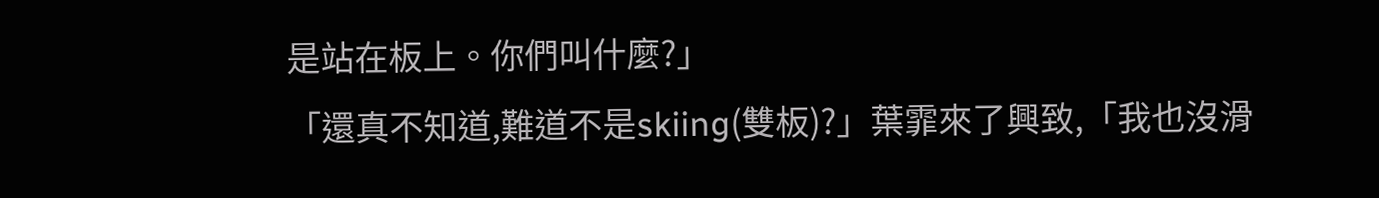是站在板上。你們叫什麼?」
「還真不知道,難道不是skiing(雙板)?」葉霏來了興致,「我也沒滑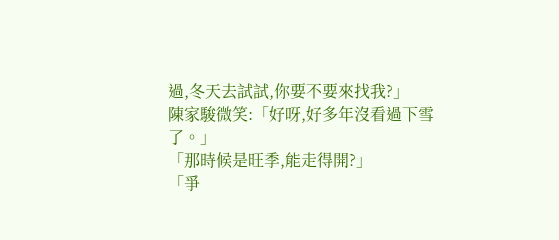過,冬天去試試,你要不要來找我?」
陳家駿微笑:「好呀,好多年沒看過下雪了。」
「那時候是旺季,能走得開?」
「爭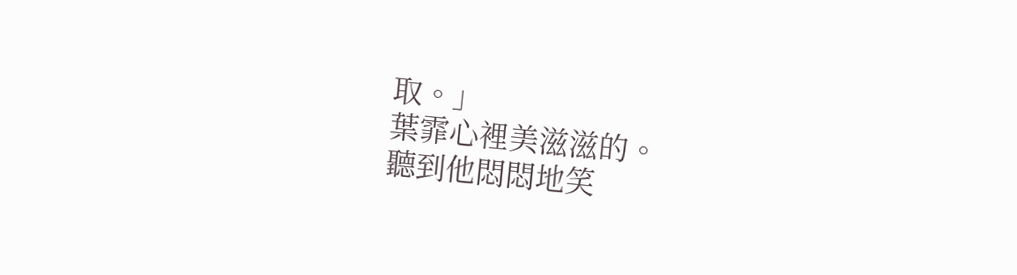取。」
葉霏心裡美滋滋的。
聽到他悶悶地笑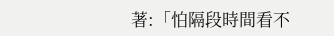著:「怕隔段時間看不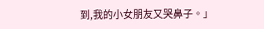到,我的小女朋友又哭鼻子。」